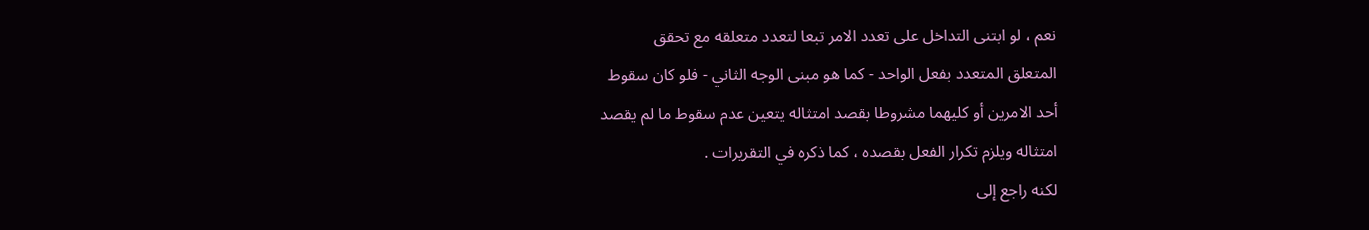نعم ، لو ابتنى التداخل على تعدد الامر تبعا لتعدد متعلقه مع تحقق
المتعلق المتعدد بفعل الواحد - كما هو مبنى الوجه الثاني - فلو كان سقوط
أحد الامرين أو كليهما مشروطا بقصد امتثاله يتعين عدم سقوط ما لم يقصد
امتثاله ويلزم تكرار الفعل بقصده ، كما ذكره في التقريرات .
لكنه راجع إلى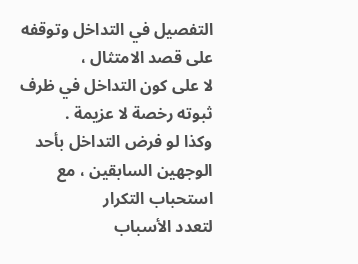التفصيل في التداخل وتوقفه على قصد الامتثال ،
لا على كون التداخل في ظرف ثبوته رخصة لا عزيمة .
وكذا لو فرض التداخل بأحد الوجهين السابقين ، مع استحباب التكرار
لتعدد الأسباب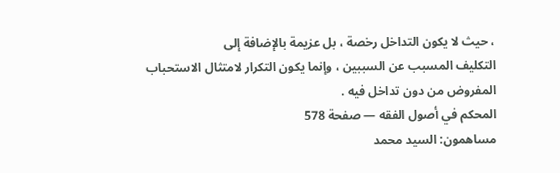، حيث لا يكون التداخل رخصة ، بل عزيمة بالإضافة إلى
التكليف المسبب عن السببين ، وإنما يكون التكرار لامتثال الاستحباب
المفروض من دون تداخل فيه .
المحكم في أصول الفقه — صفحة 578
مساهمون: السيد محمد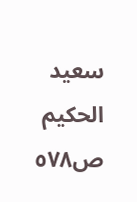سعيد الحكيم
ص٥٧٨